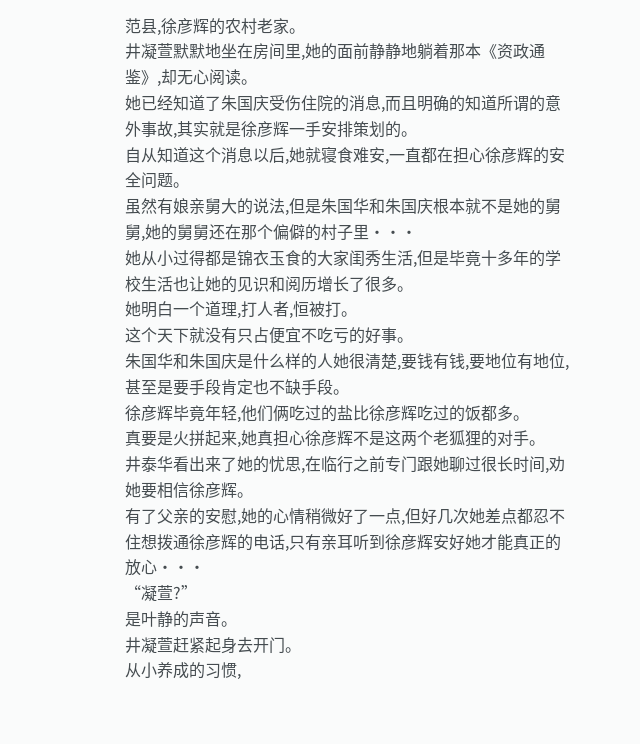范县,徐彦辉的农村老家。
井凝萱默默地坐在房间里,她的面前静静地躺着那本《资政通鉴》,却无心阅读。
她已经知道了朱国庆受伤住院的消息,而且明确的知道所谓的意外事故,其实就是徐彦辉一手安排策划的。
自从知道这个消息以后,她就寝食难安,一直都在担心徐彦辉的安全问题。
虽然有娘亲舅大的说法,但是朱国华和朱国庆根本就不是她的舅舅,她的舅舅还在那个偏僻的村子里···
她从小过得都是锦衣玉食的大家闺秀生活,但是毕竟十多年的学校生活也让她的见识和阅历增长了很多。
她明白一个道理,打人者,恒被打。
这个天下就没有只占便宜不吃亏的好事。
朱国华和朱国庆是什么样的人她很清楚,要钱有钱,要地位有地位,甚至是要手段肯定也不缺手段。
徐彦辉毕竟年轻,他们俩吃过的盐比徐彦辉吃过的饭都多。
真要是火拼起来,她真担心徐彦辉不是这两个老狐狸的对手。
井泰华看出来了她的忧思,在临行之前专门跟她聊过很长时间,劝她要相信徐彦辉。
有了父亲的安慰,她的心情稍微好了一点,但好几次她差点都忍不住想拨通徐彦辉的电话,只有亲耳听到徐彦辉安好她才能真正的放心···
“凝萱?”
是叶静的声音。
井凝萱赶紧起身去开门。
从小养成的习惯,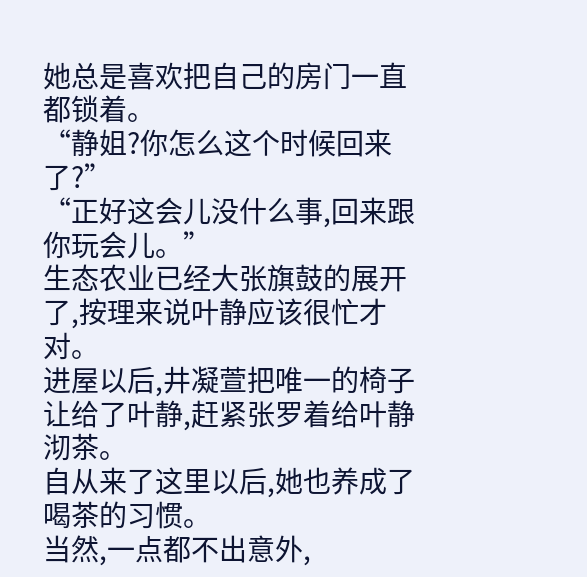她总是喜欢把自己的房门一直都锁着。
“静姐?你怎么这个时候回来了?”
“正好这会儿没什么事,回来跟你玩会儿。”
生态农业已经大张旗鼓的展开了,按理来说叶静应该很忙才对。
进屋以后,井凝萱把唯一的椅子让给了叶静,赶紧张罗着给叶静沏茶。
自从来了这里以后,她也养成了喝茶的习惯。
当然,一点都不出意外,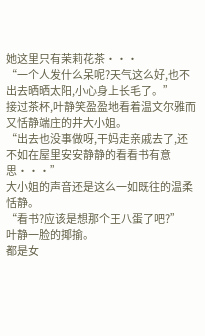她这里只有茉莉花茶···
“一个人发什么呆呢?天气这么好,也不出去晒晒太阳,小心身上长毛了。”
接过茶杯,叶静笑盈盈地看着温文尔雅而又恬静端庄的井大小姐。
“出去也没事做呀,干妈走亲戚去了,还不如在屋里安安静静的看看书有意思···”
大小姐的声音还是这么一如既往的温柔恬静。
“看书?应该是想那个王八蛋了吧?”
叶静一脸的揶揄。
都是女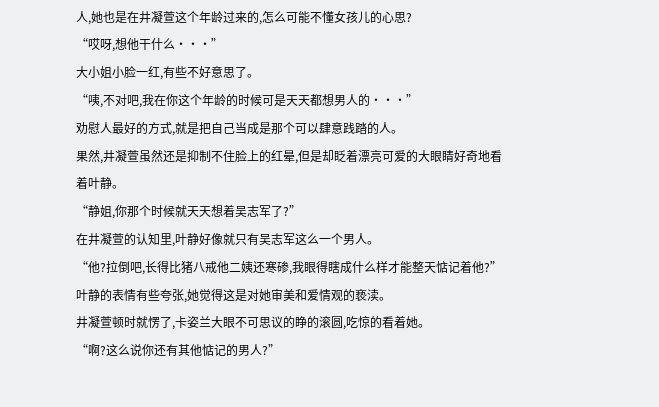人,她也是在井凝萱这个年龄过来的,怎么可能不懂女孩儿的心思?
“哎呀,想他干什么···”
大小姐小脸一红,有些不好意思了。
“咦,不对吧,我在你这个年龄的时候可是天天都想男人的···”
劝慰人最好的方式,就是把自己当成是那个可以肆意践踏的人。
果然,井凝萱虽然还是抑制不住脸上的红晕,但是却眨着漂亮可爱的大眼睛好奇地看着叶静。
“静姐,你那个时候就天天想着吴志军了?”
在井凝萱的认知里,叶静好像就只有吴志军这么一个男人。
“他?拉倒吧,长得比猪八戒他二姨还寒碜,我眼得瞎成什么样才能整天惦记着他?”
叶静的表情有些夸张,她觉得这是对她审美和爱情观的亵渎。
井凝萱顿时就愣了,卡姿兰大眼不可思议的睁的滚圆,吃惊的看着她。
“啊?这么说你还有其他惦记的男人?”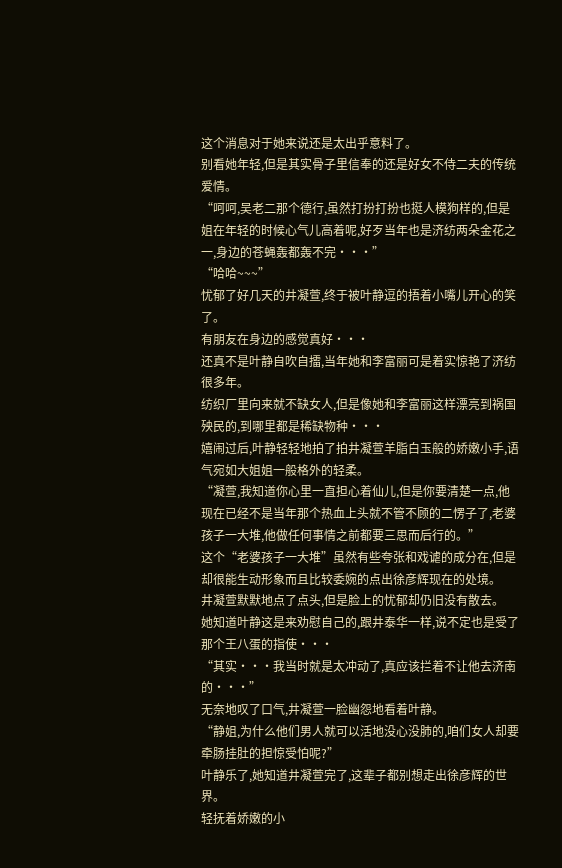这个消息对于她来说还是太出乎意料了。
别看她年轻,但是其实骨子里信奉的还是好女不侍二夫的传统爱情。
“呵呵,吴老二那个德行,虽然打扮打扮也挺人模狗样的,但是姐在年轻的时候心气儿高着呢,好歹当年也是济纺两朵金花之一,身边的苍蝇轰都轰不完···”
“哈哈~~~”
忧郁了好几天的井凝萱,终于被叶静逗的捂着小嘴儿开心的笑了。
有朋友在身边的感觉真好···
还真不是叶静自吹自擂,当年她和李富丽可是着实惊艳了济纺很多年。
纺织厂里向来就不缺女人,但是像她和李富丽这样漂亮到祸国殃民的,到哪里都是稀缺物种···
嬉闹过后,叶静轻轻地拍了拍井凝萱羊脂白玉般的娇嫩小手,语气宛如大姐姐一般格外的轻柔。
“凝萱,我知道你心里一直担心着仙儿,但是你要清楚一点,他现在已经不是当年那个热血上头就不管不顾的二愣子了,老婆孩子一大堆,他做任何事情之前都要三思而后行的。”
这个“老婆孩子一大堆”虽然有些夸张和戏谑的成分在,但是却很能生动形象而且比较委婉的点出徐彦辉现在的处境。
井凝萱默默地点了点头,但是脸上的忧郁却仍旧没有散去。
她知道叶静这是来劝慰自己的,跟井泰华一样,说不定也是受了那个王八蛋的指使···
“其实···我当时就是太冲动了,真应该拦着不让他去济南的···”
无奈地叹了口气,井凝萱一脸幽怨地看着叶静。
“静姐,为什么他们男人就可以活地没心没肺的,咱们女人却要牵肠挂肚的担惊受怕呢?”
叶静乐了,她知道井凝萱完了,这辈子都别想走出徐彦辉的世界。
轻抚着娇嫩的小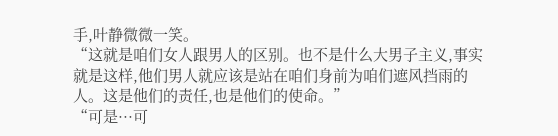手,叶静微微一笑。
“这就是咱们女人跟男人的区别。也不是什么大男子主义,事实就是这样,他们男人就应该是站在咱们身前为咱们遮风挡雨的人。这是他们的责任,也是他们的使命。”
“可是···可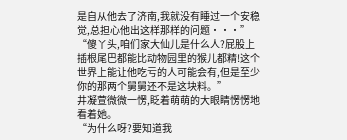是自从他去了济南,我就没有睡过一个安稳觉,总担心他出这样那样的问题···”
“傻丫头,咱们家大仙儿是什么人?屁股上插根尾巴都能比动物园里的猴儿都精!这个世界上能让他吃亏的人可能会有,但是至少你的那两个舅舅还不是这块料。”
井凝萱微微一愣,眨着萌萌的大眼睛愣愣地看着她。
“为什么呀?要知道我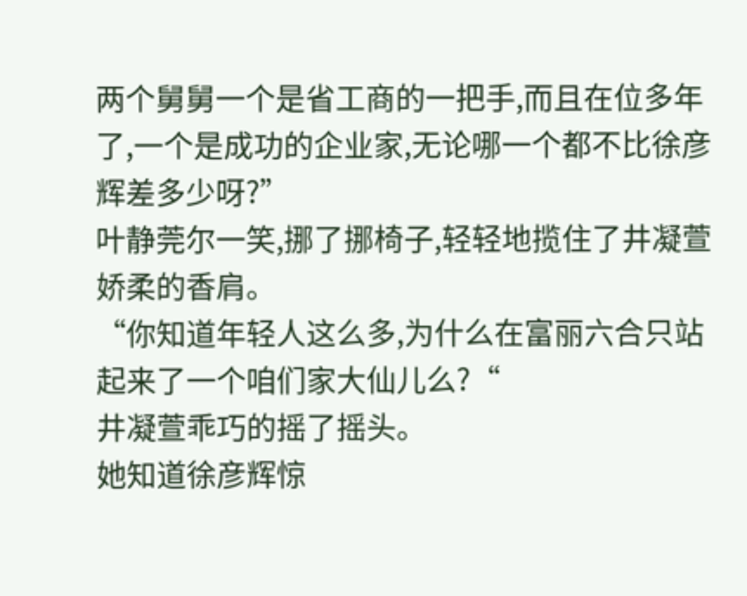两个舅舅一个是省工商的一把手,而且在位多年了,一个是成功的企业家,无论哪一个都不比徐彦辉差多少呀?”
叶静莞尔一笑,挪了挪椅子,轻轻地揽住了井凝萱娇柔的香肩。
“你知道年轻人这么多,为什么在富丽六合只站起来了一个咱们家大仙儿么?“
井凝萱乖巧的摇了摇头。
她知道徐彦辉惊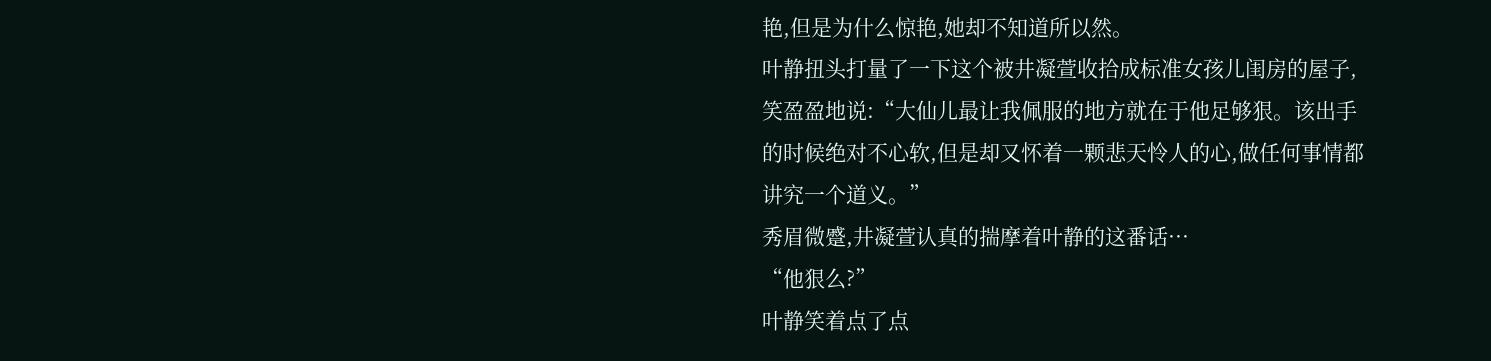艳,但是为什么惊艳,她却不知道所以然。
叶静扭头打量了一下这个被井凝萱收拾成标准女孩儿闺房的屋子,笑盈盈地说:“大仙儿最让我佩服的地方就在于他足够狠。该出手的时候绝对不心软,但是却又怀着一颗悲天怜人的心,做任何事情都讲究一个道义。”
秀眉微蹙,井凝萱认真的揣摩着叶静的这番话···
“他狠么?”
叶静笑着点了点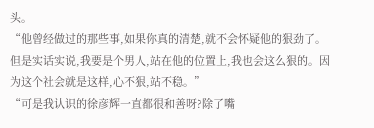头。
“他曾经做过的那些事,如果你真的清楚,就不会怀疑他的狠劲了。但是实话实说,我要是个男人,站在他的位置上,我也会这么狠的。因为这个社会就是这样,心不狠,站不稳。”
“可是我认识的徐彦辉一直都很和善呀?除了嘴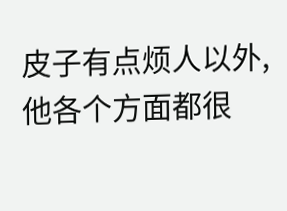皮子有点烦人以外,他各个方面都很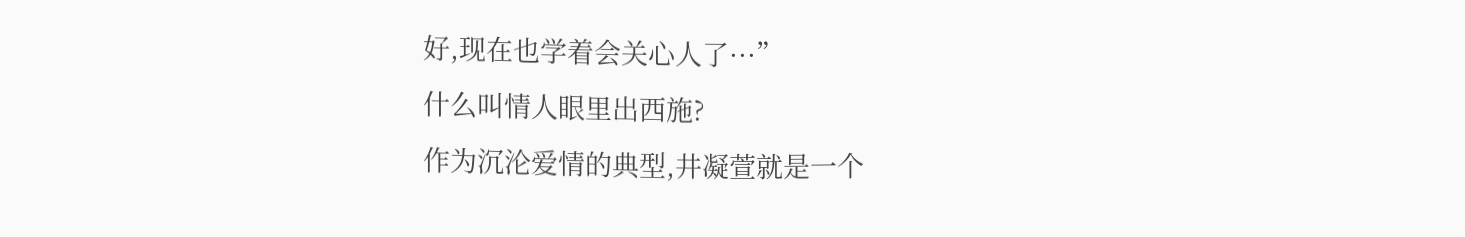好,现在也学着会关心人了···”
什么叫情人眼里出西施?
作为沉沦爱情的典型,井凝萱就是一个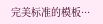完美标准的模板···